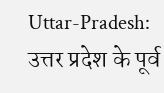Uttar-Pradesh: उत्तर प्रदेश के पूर्व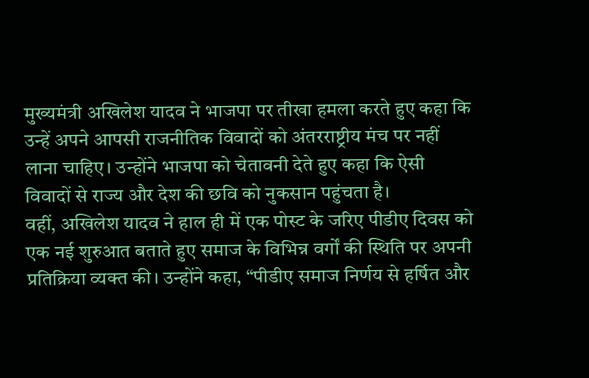मुख्यमंत्री अखिलेश यादव ने भाजपा पर तीखा हमला करते हुए कहा कि उन्हें अपने आपसी राजनीतिक विवादों को अंतरराष्ट्रीय मंच पर नहीं लाना चाहिए। उन्होंने भाजपा को चेतावनी देते हुए कहा कि ऐसी विवादों से राज्य और देश की छवि को नुकसान पहुंचता है।
वहीं, अखिलेश यादव ने हाल ही में एक पोस्ट के जरिए पीडीए दिवस को एक नई शुरुआत बताते हुए समाज के विभिन्न वर्गों की स्थिति पर अपनी प्रतिक्रिया व्यक्त की। उन्होंने कहा, “पीडीए समाज निर्णय से हर्षित और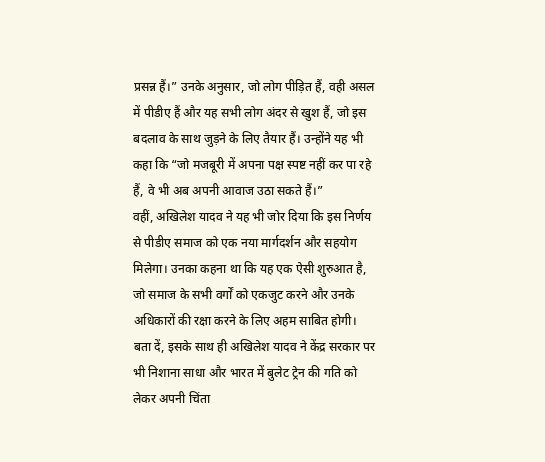प्रसन्न हैं।” उनके अनुसार, जो लोग पीड़ित हैं, वही असल में पीडीए हैं और यह सभी लोग अंदर से खुश हैं, जो इस बदलाव के साथ जुड़ने के लिए तैयार हैं। उन्होंने यह भी कहा कि “जो मजबूरी में अपना पक्ष स्पष्ट नहीं कर पा रहे हैं, वे भी अब अपनी आवाज उठा सकते हैं।”
वहीं, अखिलेश यादव ने यह भी जोर दिया कि इस निर्णय से पीडीए समाज को एक नया मार्गदर्शन और सहयोग मिलेगा। उनका कहना था कि यह एक ऐसी शुरुआत है, जो समाज के सभी वर्गों को एकजुट करने और उनके अधिकारों की रक्षा करने के लिए अहम साबित होगी।
बता दें, इसके साथ ही अखिलेश यादव ने केंद्र सरकार पर भी निशाना साधा और भारत में बुलेट ट्रेन की गति को लेकर अपनी चिंता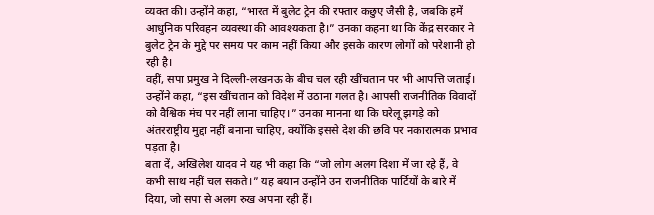व्यक्त की। उन्होंने कहा, “भारत में बुलेट ट्रेन की रफ्तार कछुए जैसी है, जबकि हमें आधुनिक परिवहन व्यवस्था की आवश्यकता है।” उनका कहना था कि केंद्र सरकार ने बुलेट ट्रेन के मुद्दे पर समय पर काम नहीं किया और इसके कारण लोगों को परेशानी हो रही है।
वहीं, सपा प्रमुख ने दिल्ली-लखनऊ के बीच चल रही खींचतान पर भी आपत्ति जताई। उन्होंने कहा, “इस खींचतान को विदेश में उठाना गलत है। आपसी राजनीतिक विवादों को वैश्विक मंच पर नहीं लाना चाहिए।” उनका मानना था कि घरेलू झगड़े को अंतरराष्ट्रीय मुद्दा नहीं बनाना चाहिए, क्योंकि इससे देश की छवि पर नकारात्मक प्रभाव पड़ता है।
बता दें, अखिलेश यादव ने यह भी कहा कि “जो लोग अलग दिशा में जा रहे हैं, वे कभी साथ नहीं चल सकते।” यह बयान उन्होंने उन राजनीतिक पार्टियों के बारे में दिया, जो सपा से अलग रुख अपना रही हैं।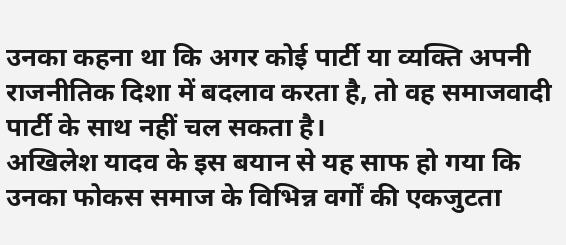उनका कहना था कि अगर कोई पार्टी या व्यक्ति अपनी राजनीतिक दिशा में बदलाव करता है, तो वह समाजवादी पार्टी के साथ नहीं चल सकता है।
अखिलेश यादव के इस बयान से यह साफ हो गया कि उनका फोकस समाज के विभिन्न वर्गों की एकजुटता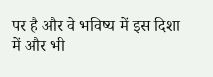पर है और वे भविष्य में इस दिशा में और भी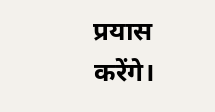प्रयास करेंगे।